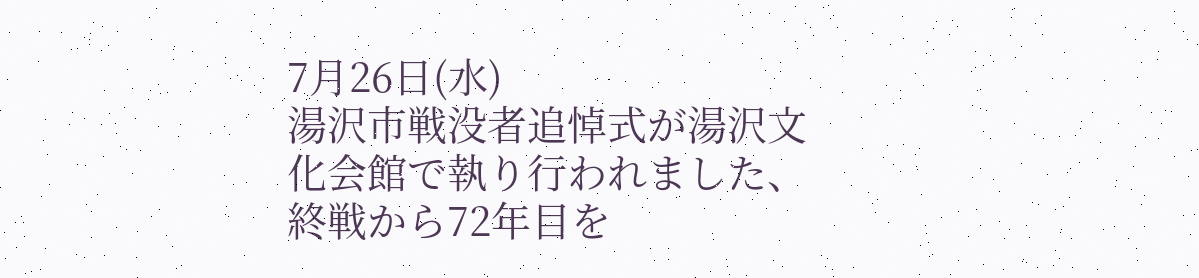7月26日(水)
湯沢市戦没者追悼式が湯沢文化会館で執り行われました、終戦から72年目を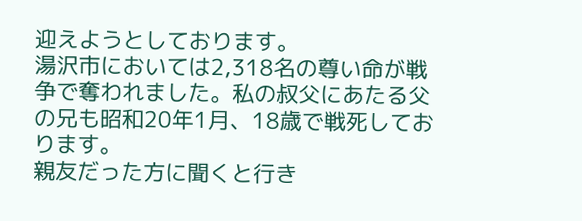迎えようとしております。
湯沢市においては2,318名の尊い命が戦争で奪われました。私の叔父にあたる父の兄も昭和20年1月、18歳で戦死しております。
親友だった方に聞くと行き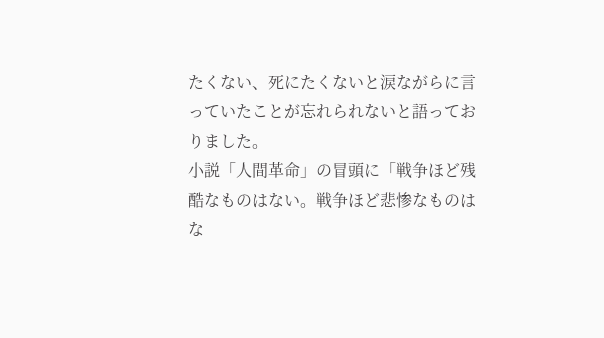たくない、死にたくないと涙ながらに言っていたことが忘れられないと語っておりました。
小説「人間革命」の冒頭に「戦争ほど残酷なものはない。戦争ほど悲惨なものはな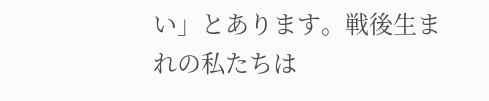い」とあります。戦後生まれの私たちは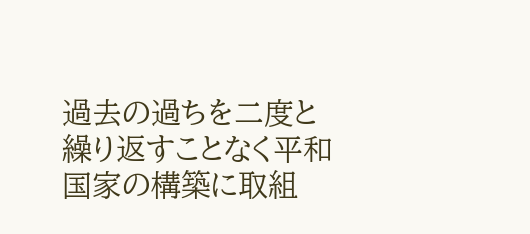過去の過ちを二度と繰り返すことなく平和国家の構築に取組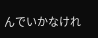んでいかなけれ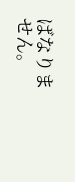ばなりません。